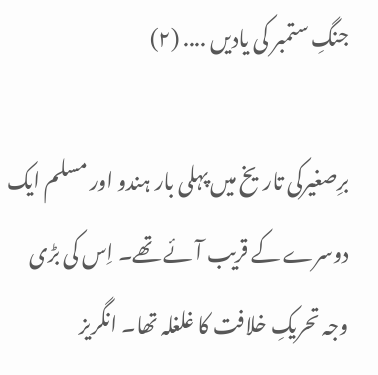جنگِ ستمبر کی یادیں .... (۲)

برِصغیرکی تاریخ میں پہلی بار ہندو اور مسلم ایک دوسرے کے قریب آئے تھے۔ اِس کی بڑی وجہ تحریکِ خلافت کا غلغلہ تھا۔ انگریز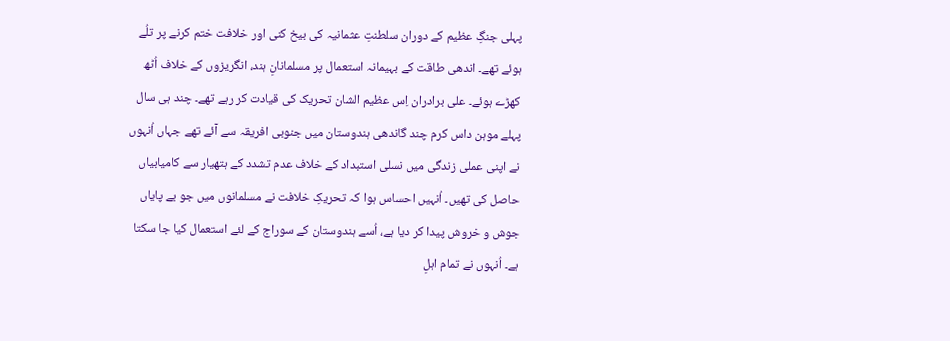پہلی جنگِ عظیم کے دوران سلطنتِ عثمانیہ کی بیخ کنی اور خلافت ختم کرنے پر تلُے ہوئے تھے۔ اندھی طاقت کے بہیمانہ استعمال پر مسلمانانِ ہند، انگریزوں کے خلاف اُٹھ کھڑے ہوئے۔ علی برادران اِس عظیم الشان تحریک کی قیادت کر رہے تھے۔ چند ہی سال پہلے موہن داس کرم چند گاندھی ہندوستان میں جنوبی افریقہ سے آئے تھے جہاں اُنہوں نے اپنی عملی زندگی میں نسلی استبداد کے خلاف عدم تشدد کے ہتھیار سے کامیابیاں حاصل کی تھیں۔ اُنہیں احساس ہوا کہ تحریکِ خلافت نے مسلمانوں میں جو بے پایاں جوش و خروش پیدا کر دیا ہے، اُسے ہندوستان کے سوراج کے لئے استعمال کیا جا سکتا ہے۔ اُنہوں نے تمام اہلِ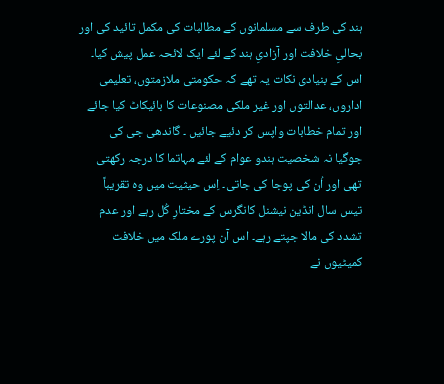ہند کی طرف سے مسلمانوں کے مطالبات کی مکمل تائید کی اور بحالیِ خلافت اور آزادیِ ہند کے لئے ایک لائحہ عمل پیش کیا۔ اس کے بنیادی نکات یہ تھے کہ حکومتی ملازمتوں، تعلیمی اداروں، عدالتوں اور غیر ملکی مصنوعات کا بائیکاٹ کیا جائے اور تمام خطابات واپس کر دئیے جائیں ۔ گاندھی جی کی جوگیا نہ شخصیت ہندو عوام کے لئے مہاتما کا درجہ رکھتی تھی اور اُن کی پوجا کی جاتی۔ اِس حیثیت میں وہ تقریباً تیس سال انڈین نیشنل کانگرس کے مختارِ کُل رہے اور عدم تشدد کی مالا جپتے رہے۔ اس آن پورے ملک میں خلافت کمیٹیوں نے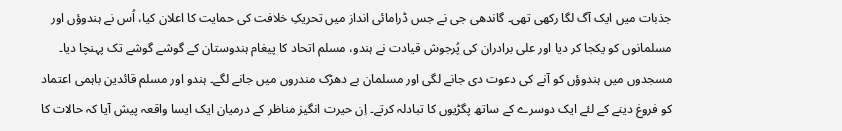جذبات میں ایک آگ لگا رکھی تھی۔ گاندھی جی نے جس ڈرامائی انداز میں تحریکِ خلافت کی حمایت کا اعلان کیا، اُس نے ہندوؤں اور مسلمانوں کو یکجا کر دیا اور علی برادران کی پُرجوش قیادت نے ہندو، مسلم اتحاد کا پیغام ہندوستان کے گوشے گوشے تک پہنچا دیا۔ مسجدوں میں ہندوؤں کو آنے کی دعوت دی جانے لگی اور مسلمان بے دھڑک مندروں میں جانے لگے۔ ہندو اور مسلم قائدین باہمی اعتماد کو فروغ دینے کے لئے ایک دوسرے کے ساتھ پگڑیوں کا تبادلہ کرتے۔ اِن حیرت انگیز مناظر کے درمیان ایک ایسا واقعہ پیش آیا کہ حالات کا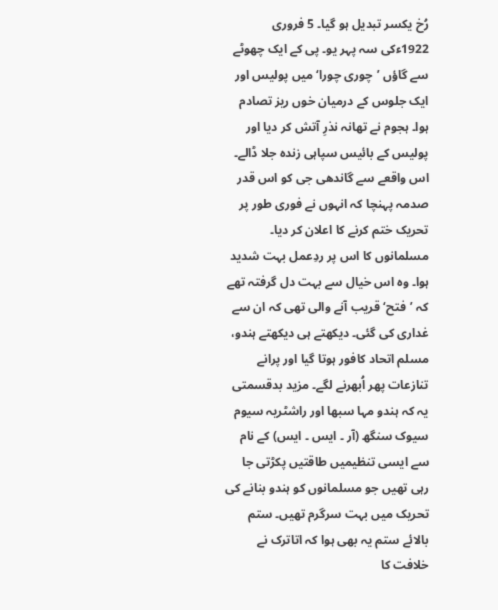رُخ یکسر تبدیل ہو گیا۔ 5 فروری 1922ءکی سہ پہر یو۔ پی کے ایک چھوٹے سے گاؤں ’چوری چورا‘ میں پولیس اور ایک جلوس کے درمیان خوں ریز تصادم ہوا۔ ہجوم نے تھانہ نذرِ آتش کر دیا اور پولیس کے بائیس سپاہی زندہ جلا ڈالے۔ اس واقعے سے گاندھی جی کو اس قدر صدمہ پہنچا کہ انہوں نے فوری طور پر تحریک ختم کرنے کا اعلان کر دیا۔ مسلمانوں کا اس پر ردِعمل بہت شدید ہوا۔ وہ اس خیال سے بہت دل گرفتہ تھے کہ ’فتح‘ قریب آنے والی تھی کہ ان سے غداری کی گئی۔ دیکھتے ہی دیکھتے ہندو، مسلم اتحاد کافور ہوتا گیا اور پرانے تنازعات پھر اُبھرنے لگے۔ مزید بدقسمتی یہ کہ ہندو مہا سبھا اور راشٹریہ سیوم سیوک سنگھ (آر ۔ ایس ۔ ایس) کے نام سے ایسی تنظیمیں طاقتیں پکڑتی جا رہی تھیں جو مسلمانوں کو ہندو بنانے کی تحریک میں بہت سرگرم تھیں۔ ستم بالائے ستم یہ بھی ہوا کہ اتاترک نے خلافت کا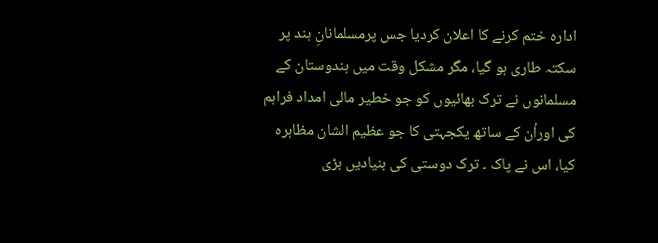ادارہ ختم کرنے کا اعلان کردیا جس پرمسلمانانِ ہند پر سکتہ طاری ہو گیا، مگر مشکل وقت میں ہندوستان کے مسلمانوں نے ترک بھائیوں کو جو خطیر مالی امداد فراہم کی اوراُن کے ساتھ یکجہتی کا جو عظیم الشان مظاہرہ کیا، اس نے پاک ۔ ترک دوستی کی بنیادیں بڑی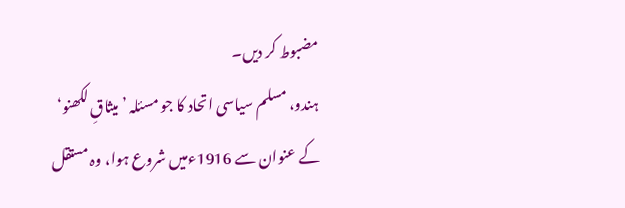مضبوط کر دیں۔
ہندو، مسلم سیاسی اتحاد کا جو مسئلہ ’میثاقِ لکھنو‘ کے عنوان سے 1916ءمیں شروع ہوا، وہ مستقل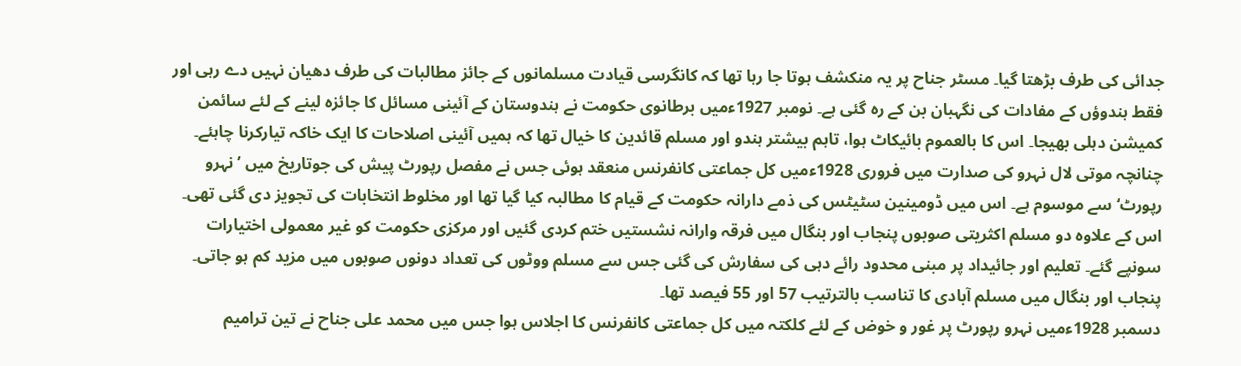جدائی کی طرف بڑھتا گیا۔ مسٹر جناح پر یہ منکشف ہوتا جا رہا تھا کہ کانگرسی قیادت مسلمانوں کے جائز مطالبات کی طرف دھیان نہیں دے رہی اور فقط ہندوؤں کے مفادات کی نگہبان بن کے رہ گئی ہے۔ نومبر 1927ءمیں برطانوی حکومت نے ہندوستان کے آئینی مسائل کا جائزہ لینے کے لئے سائمن کمیشن دہلی بھیجا۔ اس کا بالعموم بائیکاٹ ہوا، تاہم بیشتر ہندو اور مسلم قائدین کا خیال تھا کہ ہمیں آئینی اصلاحات کا ایک خاکہ تیارکرنا چاہئے۔ چنانچہ موتی لال نہرو کی صدارت میں فروری 1928ءمیں کل جماعتی کانفرنس منعقد ہوئی جس نے مفصل رپورٹ پیش کی جوتاریخ میں ’نہرو رپورٹ‘ سے موسوم ہے۔ اس میں ڈومینین سٹیٹس کی ذمے دارانہ حکومت کے قیام کا مطالبہ کیا گیا تھا اور مخلوط انتخابات کی تجویز دی گئی تھی۔ اس کے علاوہ دو مسلم اکثریتی صوبوں پنجاب اور بنگال میں فرقہ وارانہ نشستیں ختم کردی گئیں اور مرکزی حکومت کو غیر معمولی اختیارات سونپے گئے۔ تعلیم اور جائیداد پر مبنی محدود رائے دہی کی سفارش کی گئی جس سے مسلم ووٹوں کی تعداد دونوں صوبوں میں مزید کم ہو جاتی۔ پنجاب اور بنگال میں مسلم آبادی کا تناسب بالترتیب 57 اور 55 فیصد تھا۔
دسمبر 1928ءمیں نہرو رپورٹ پر غور و خوض کے لئے کلکتہ میں کل جماعتی کانفرنس کا اجلاس ہوا جس میں محمد علی جناح نے تین ترامیم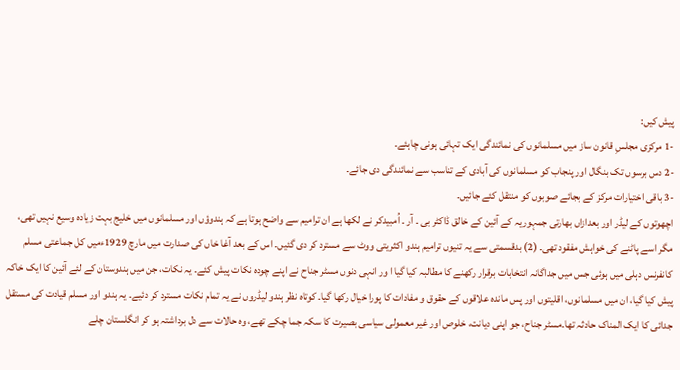پیش کیں:
-1 مرکزی مجلسِ قانون ساز میں مسلمانوں کی نمائندگی ایک تہائی ہونی چاہئے۔
-2 دس برسوں تک بنگال اور پنجاب کو مسلمانوں کی آبادی کے تناسب سے نمائندگی دی جائے۔
-3 باقی اختیارات مرکز کے بجائے صوبوں کو منتقل کئے جائیں۔
اچھوتوں کے لیڈر اور بعدازاں بھارتی جمہوریہ کے آئین کے خالق ڈاکٹر بی ۔ آر ۔ اُمبیدکر نے لکھا ہے ان ترامیم سے واضح ہوتا ہے کہ ہندوؤں اور مسلمانوں میں خلیج بہت زیادہ وسیع نہیں تھی، مگر اسے پاٹنے کی خواہش مفقود تھی۔ (2) بدقسمتی سے یہ تنیوں ترامیم ہندو اکثریتی ووٹ سے مسترد کر دی گئیں۔ اس کے بعد آغا خاں کی صدارت میں مارچ 1929ءمیں کل جماعتی مسلم کانفرنس دہلی میں ہوئی جس میں جداگانہ انتخابات برقرار رکھنے کا مطالبہ کیا گیا ا ور انہی دنوں مسٹر جناح نے اپنے چودہ نکات پیش کئے۔ یہ نکات، جن میں ہندوستان کے لئے آئین کا ایک خاکہ پیش کیا گیا، ان میں مسلمانوں، اقلیتوں اور پس ماندہ علاقوں کے حقوق و مفادات کا پورا خیال رکھا گیا۔ کوتاہ نظر ہندو لیڈروں نے یہ تمام نکات مسترد کر دئیے۔ یہ ہندو اور مسلم قیادت کی مستقل جدائی کا ایک المناک حادثہ تھا۔مسٹر جناح، جو اپنی دیانت، خلوص اور غیر معمولی سیاسی بصیرت کا سکہ جما چکے تھے، وہ حالات سے دل برداشتہ ہو کر انگلستان چلے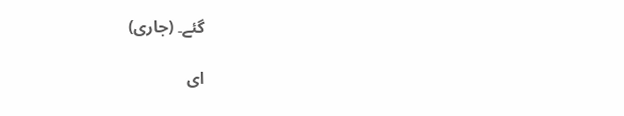گئے۔ (جاری)

ای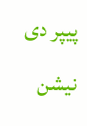پیپر دی نیشن